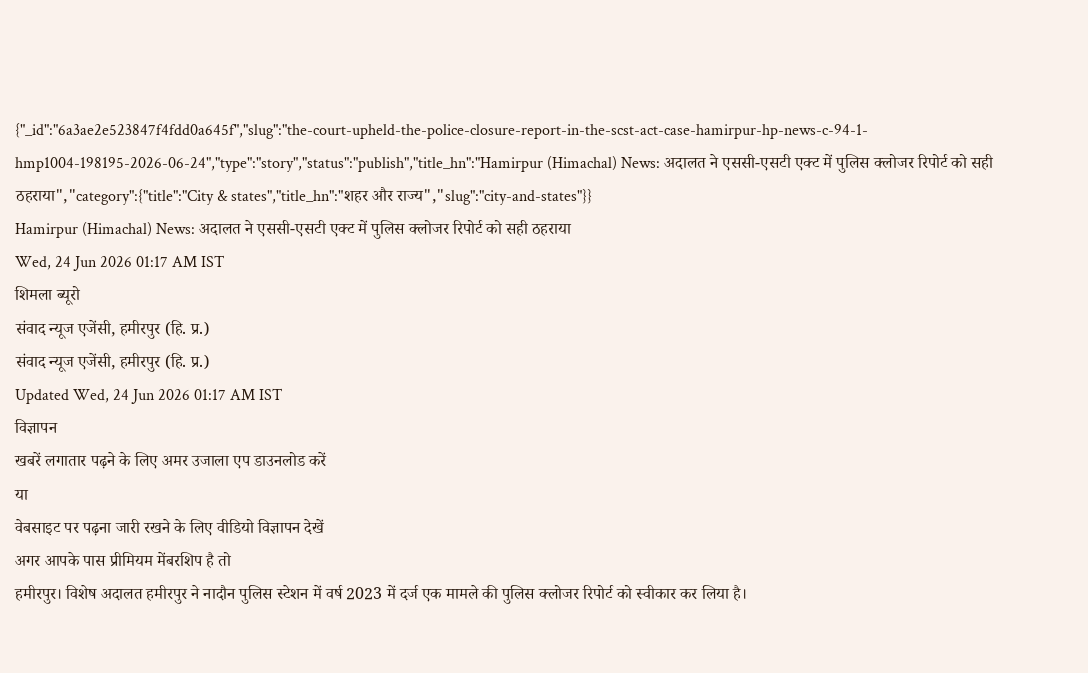{"_id":"6a3ae2e523847f4fdd0a645f","slug":"the-court-upheld-the-police-closure-report-in-the-scst-act-case-hamirpur-hp-news-c-94-1-hmp1004-198195-2026-06-24","type":"story","status":"publish","title_hn":"Hamirpur (Himachal) News: अदालत ने एससी-एसटी एक्ट में पुलिस क्लोजर रिपोर्ट को सही ठहराया","category":{"title":"City & states","title_hn":"शहर और राज्य","slug":"city-and-states"}}
Hamirpur (Himachal) News: अदालत ने एससी-एसटी एक्ट में पुलिस क्लोजर रिपोर्ट को सही ठहराया
Wed, 24 Jun 2026 01:17 AM IST
शिमला ब्यूरो
संवाद न्यूज एजेंसी, हमीरपुर (हि. प्र.)
संवाद न्यूज एजेंसी, हमीरपुर (हि. प्र.)
Updated Wed, 24 Jun 2026 01:17 AM IST
विज्ञापन
खबरें लगातार पढ़ने के लिए अमर उजाला एप डाउनलोड करें
या
वेबसाइट पर पढ़ना जारी रखने के लिए वीडियो विज्ञापन देखें
अगर आपके पास प्रीमियम मेंबरशिप है तो
हमीरपुर। विशेष अदालत हमीरपुर ने नादौन पुलिस स्टेशन में वर्ष 2023 में दर्ज एक मामले की पुलिस क्लोजर रिपोर्ट को स्वीकार कर लिया है।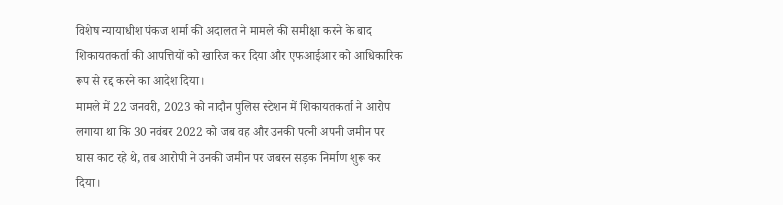विशेष न्यायाधीश पंकज शर्मा की अदालत ने मामले की समीक्षा करने के बाद शिकायतकर्ता की आपत्तियों को खारिज कर दिया और एफआईआर को आधिकारिक रूप से रद्द करने का आदेश दिया।
मामले में 22 जनवरी, 2023 को नादौन पुलिस स्टेशन में शिकायतकर्ता ने आरोप लगाया था कि 30 नवंबर 2022 को जब वह और उनकी पत्नी अपनी जमीन पर घास काट रहे थे, तब आरोपी ने उनकी जमीन पर जबरन सड़क निर्माण शुरू कर दिया।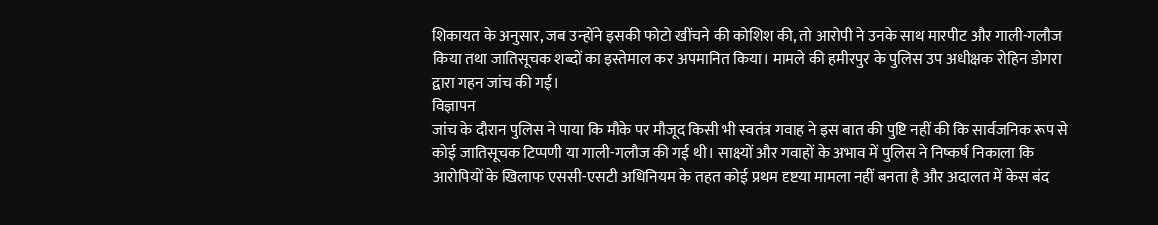शिकायत के अनुसार, जब उन्होंने इसकी फोटो खींचने की कोशिश की, तो आरोपी ने उनके साथ मारपीट और गाली-गलौज किया तथा जातिसूचक शब्दों का इस्तेमाल कर अपमानित किया। मामले की हमीरपुर के पुलिस उप अधीक्षक रोहिन डोगरा द्वारा गहन जांच की गई।
विज्ञापन
जांच के दौरान पुलिस ने पाया कि मौके पर मौजूद किसी भी स्वतंत्र गवाह ने इस बात की पुष्टि नहीं की कि सार्वजनिक रूप से कोई जातिसूचक टिप्पणी या गाली-गलौज की गई थी। साक्ष्यों और गवाहों के अभाव में पुलिस ने निष्कर्ष निकाला कि आरोपियों के खिलाफ एससी-एसटी अधिनियम के तहत कोई प्रथम दृष्टया मामला नहीं बनता है और अदालत में केस बंद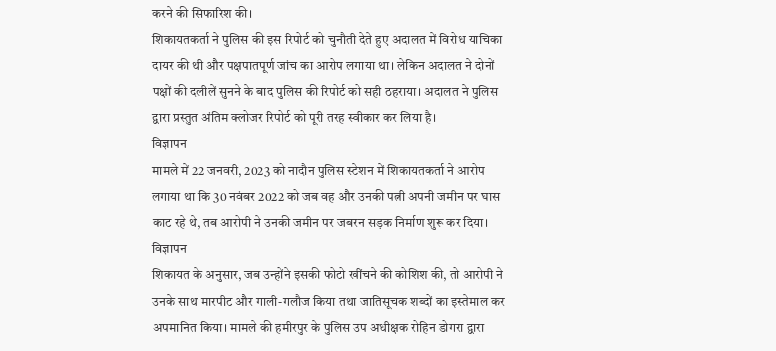करने की सिफारिश की।
शिकायतकर्ता ने पुलिस की इस रिपोर्ट को चुनौती देते हुए अदालत में विरोध याचिका दायर की थी और पक्षपातपूर्ण जांच का आरोप लगाया था। लेकिन अदालत ने दोनों पक्षों की दलीलें सुनने के बाद पुलिस की रिपोर्ट को सही ठहराया। अदालत ने पुलिस द्वारा प्रस्तुत अंतिम क्लोजर रिपोर्ट को पूरी तरह स्वीकार कर लिया है।
विज्ञापन
मामले में 22 जनवरी, 2023 को नादौन पुलिस स्टेशन में शिकायतकर्ता ने आरोप लगाया था कि 30 नवंबर 2022 को जब वह और उनकी पत्नी अपनी जमीन पर घास काट रहे थे, तब आरोपी ने उनकी जमीन पर जबरन सड़क निर्माण शुरू कर दिया।
विज्ञापन
शिकायत के अनुसार, जब उन्होंने इसकी फोटो खींचने की कोशिश की, तो आरोपी ने उनके साथ मारपीट और गाली-गलौज किया तथा जातिसूचक शब्दों का इस्तेमाल कर अपमानित किया। मामले की हमीरपुर के पुलिस उप अधीक्षक रोहिन डोगरा द्वारा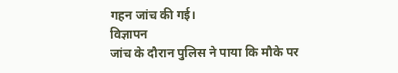गहन जांच की गई।
विज्ञापन
जांच के दौरान पुलिस ने पाया कि मौके पर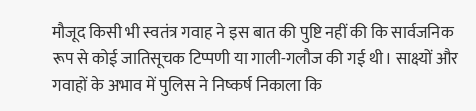मौजूद किसी भी स्वतंत्र गवाह ने इस बात की पुष्टि नहीं की कि सार्वजनिक रूप से कोई जातिसूचक टिप्पणी या गाली-गलौज की गई थी। साक्ष्यों और गवाहों के अभाव में पुलिस ने निष्कर्ष निकाला कि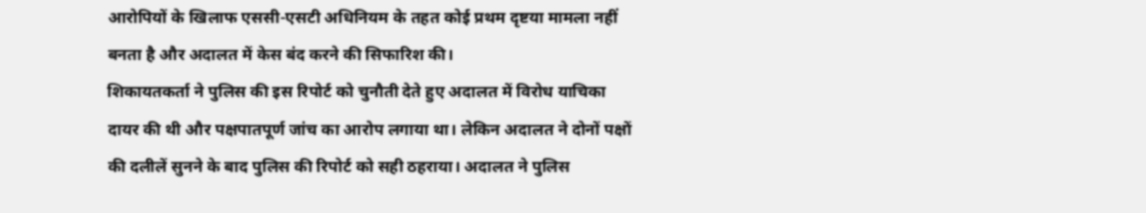आरोपियों के खिलाफ एससी-एसटी अधिनियम के तहत कोई प्रथम दृष्टया मामला नहीं बनता है और अदालत में केस बंद करने की सिफारिश की।
शिकायतकर्ता ने पुलिस की इस रिपोर्ट को चुनौती देते हुए अदालत में विरोध याचिका दायर की थी और पक्षपातपूर्ण जांच का आरोप लगाया था। लेकिन अदालत ने दोनों पक्षों की दलीलें सुनने के बाद पुलिस की रिपोर्ट को सही ठहराया। अदालत ने पुलिस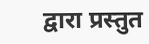द्वारा प्रस्तुत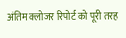अंतिम क्लोजर रिपोर्ट को पूरी तरह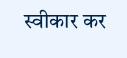स्वीकार कर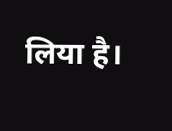लिया है।